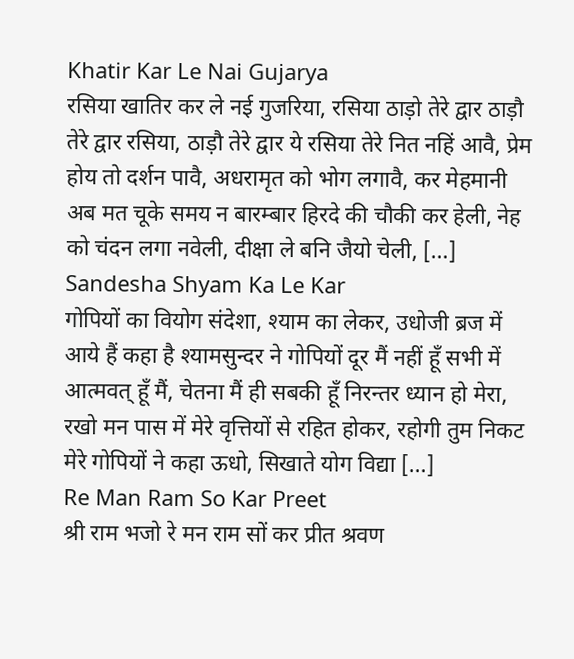Khatir Kar Le Nai Gujarya
रसिया खातिर कर ले नई गुजरिया, रसिया ठाड़ो तेरे द्वार ठाड़ौ तेरे द्वार रसिया, ठाड़ौ तेरे द्वार ये रसिया तेरे नित नहिं आवै, प्रेम होय तो दर्शन पावै, अधरामृत को भोग लगावै, कर मेहमानी अब मत चूके समय न बारम्बार हिरदे की चौकी कर हेली, नेह को चंदन लगा नवेली, दीक्षा ले बनि जैयो चेली, […]
Sandesha Shyam Ka Le Kar
गोपियों का वियोग संदेशा, श्याम का लेकर, उधोजी ब्रज में आये हैं कहा है श्यामसुन्दर ने गोपियों दूर मैं नहीं हूँ सभी में आत्मवत् हूँ मैं, चेतना मैं ही सबकी हूँ निरन्तर ध्यान हो मेरा, रखो मन पास में मेरे वृत्तियों से रहित होकर, रहोगी तुम निकट मेरे गोपियों ने कहा ऊधो, सिखाते योग विद्या […]
Re Man Ram So Kar Preet
श्री राम भजो रे मन राम सों कर प्रीत श्रवण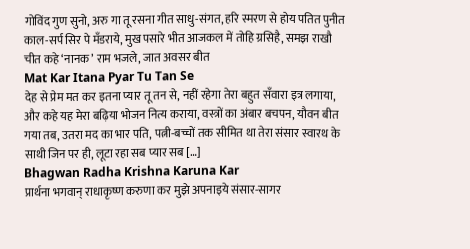गोविंद गुण सुनो, अरु गा तू रसना गीत साधु-संगत, हरि स्मरण से होय पतित पुनीत काल-सर्प सिर पे मँडराये, मुख पसारे भीत आजकल में तोहि ग्रसिहै, समझ राखौ चीत कहे ‘नानक’ राम भजले, जात अवसर बीत
Mat Kar Itana Pyar Tu Tan Se
देह से प्रेम मत कर इतना प्यार तू तन से, नहीं रहेगा तेरा बहुत सँवारा इत्र लगाया, और कहे यह मेरा बढ़िया भोजन नित्य कराया, वस्त्रों का अंबार बचपन, यौवन बीत गया तब, उतरा मद का भार पति, पत्नी-बच्चों तक सीमित था तेरा संसार स्वारथ के साथी जिन पर ही, लूटा रहा सब प्यार सब […]
Bhagwan Radha Krishna Karuna Kar
प्रार्थना भगवान् राधाकृष्ण करुणा कर मुझे अपनाइये संसार-सागर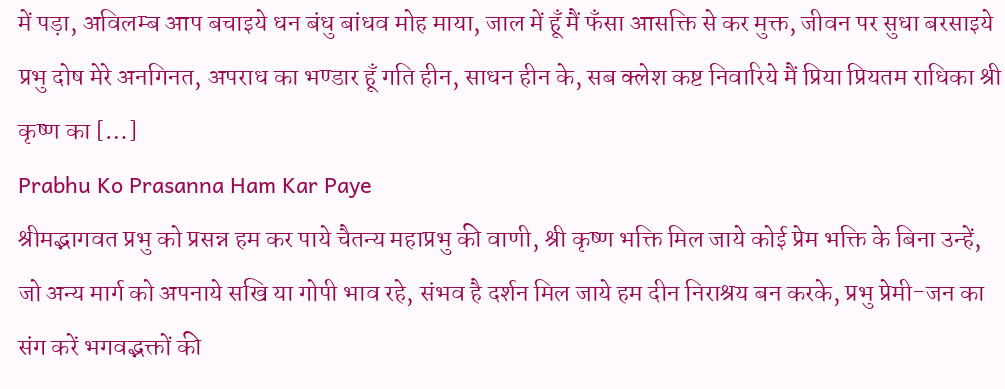में पड़ा, अविलम्ब आप बचाइये धन बंधु बांधव मोह माया, जाल में हूँ मैं फँसा आसक्ति से कर मुक्त, जीवन पर सुधा बरसाइये प्रभु दोष मेरे अनगिनत, अपराध का भण्डार हूँ गति हीन, साधन हीन के, सब क्लेश कष्ट निवारिये मैं प्रिया प्रियतम राधिका श्री कृष्ण का […]
Prabhu Ko Prasanna Ham Kar Paye
श्रीमद्भागवत प्रभु को प्रसन्न हम कर पाये चैतन्य महाप्रभु की वाणी, श्री कृष्ण भक्ति मिल जाये कोई प्रेम भक्ति के बिना उन्हें, जो अन्य मार्ग को अपनाये सखि या गोपी भाव रहे, संभव है दर्शन मिल जाये हम दीन निराश्रय बन करके, प्रभु प्रेमी-जन का संग करें भगवद्भक्तों की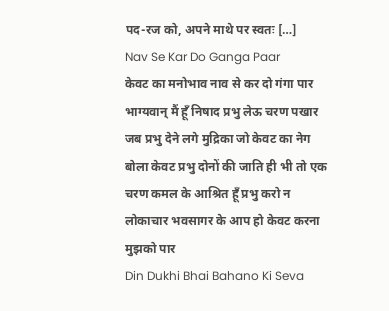पद-रज को, अपने माथे पर स्वतः […]
Nav Se Kar Do Ganga Paar
केवट का मनोभाव नाव से कर दो गंगा पार भाग्यवान् मैं हूँ निषाद प्रभु लेऊ चरण पखार जब प्रभु देने लगे मुद्रिका जो केवट का नेग बोला केवट प्रभु दोनों की जाति ही भी तो एक चरण कमल के आश्रित हूँ प्रभु करो न लोकाचार भवसागर के आप हो केवट करना मुझको पार
Din Dukhi Bhai Bahano Ki Seva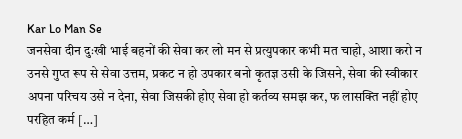Kar Lo Man Se
जनसेवा दीन दुःखी भाई बहनों की सेवा कर लो मन से प्रत्युपकार कभी मत चाहो, आशा करो न उनसे गुप्त रूप से सेवा उत्तम, प्रकट न हो उपकार बनो कृतज्ञ उसी के जिसने, सेवा की स्वीकार अपना परिचय उसे न देना, सेवा जिसकी होए सेवा हो कर्तव्य समझ कर, फ लासक्ति नहीं होए परहित कर्म […]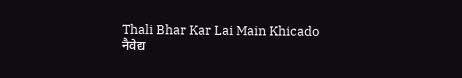Thali Bhar Kar Lai Main Khicado
नैवेद्य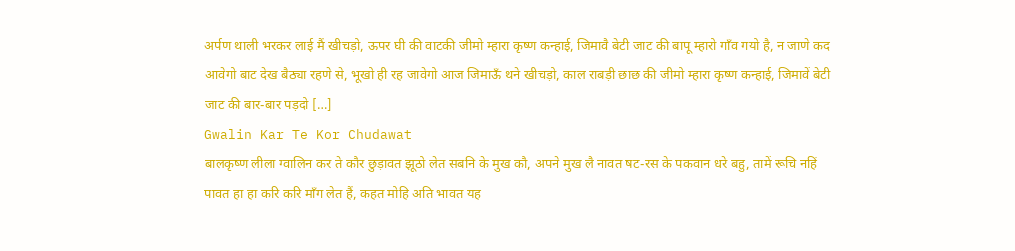अर्पण थाली भरकर लाई मैं खीचड़ो, ऊपर घी की वाटकी जीमो म्हारा कृष्ण कन्हाई, जिमावै बेटी जाट की बापू म्हारो गाँव गयो है, न जाणे कद आवेगो बाट देख बैठ्या रहणे से, भूखो ही रह जावेगो आज जिमाऊँ थने खीचड़ो, काल राबड़ी छाछ की जीमो म्हारा कृष्ण कन्हाई, जिमावें बेटी जाट की बार-बार पड़दो […]
Gwalin Kar Te Kor Chudawat
बालकृष्ण लीला ग्वालिन कर ते कौर छुड़ावत झूठो लेत सबनि के मुख कौ, अपने मुख लै नावत षट-रस के पकवान धरे बहु, तामें रूचि नहिं पावत हा हा करि करि माँग लेत हैं, कहत मोहि अति भावत यह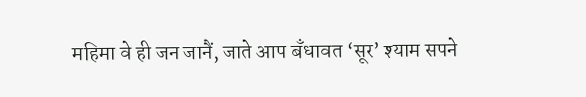महिमा वे ही जन जानैं, जाते आप बँधावत ‘सूर’ श्याम सपने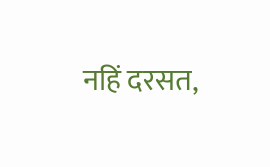नहिं दरसत,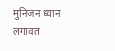मुनिजन ध्यान लगावत